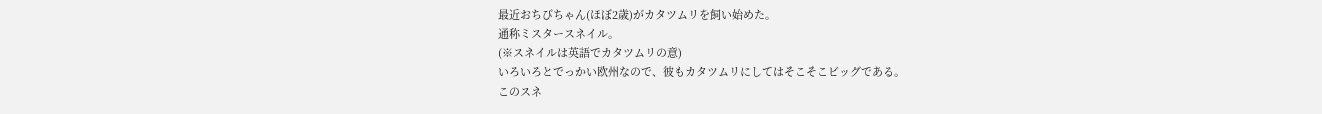最近おちびちゃん(ほぼ2歳)がカタツムリを飼い始めた。
通称ミスタースネイル。
(※スネイルは英語でカタツムリの意)
いろいろとでっかい欧州なので、彼もカタツムリにしてはそこそこビッグである。
このスネ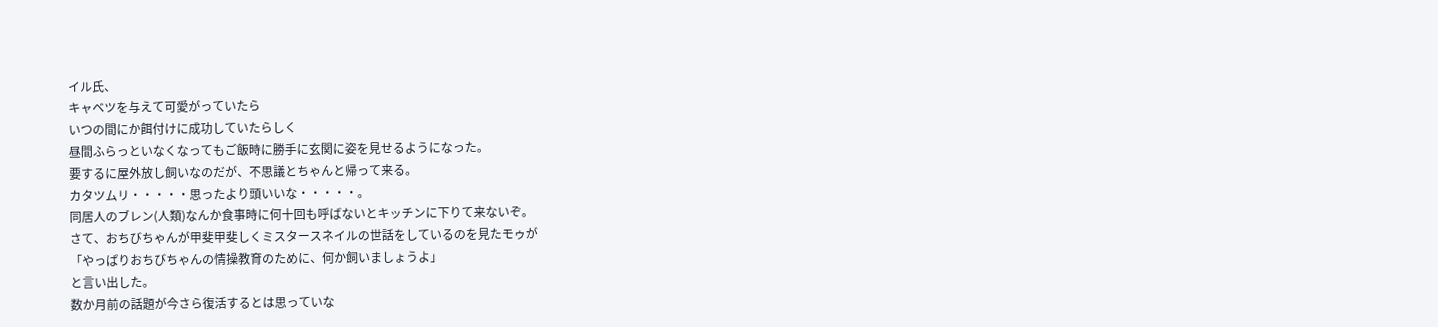イル氏、
キャベツを与えて可愛がっていたら
いつの間にか餌付けに成功していたらしく
昼間ふらっといなくなってもご飯時に勝手に玄関に姿を見せるようになった。
要するに屋外放し飼いなのだが、不思議とちゃんと帰って来る。
カタツムリ・・・・・思ったより頭いいな・・・・・。
同居人のブレン(人類)なんか食事時に何十回も呼ばないとキッチンに下りて来ないぞ。
さて、おちびちゃんが甲斐甲斐しくミスタースネイルの世話をしているのを見たモゥが
「やっぱりおちびちゃんの情操教育のために、何か飼いましょうよ」
と言い出した。
数か月前の話題が今さら復活するとは思っていな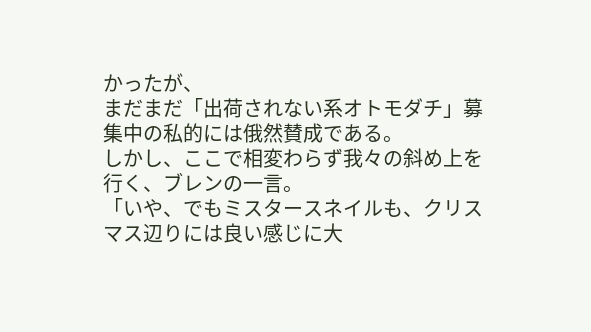かったが、
まだまだ「出荷されない系オトモダチ」募集中の私的には俄然賛成である。
しかし、ここで相変わらず我々の斜め上を行く、ブレンの一言。
「いや、でもミスタースネイルも、クリスマス辺りには良い感じに大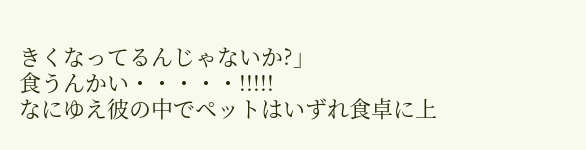きくなってるんじゃないか?」
食うんかい・・・・・!!!!!
なにゆえ彼の中でペットはいずれ食卓に上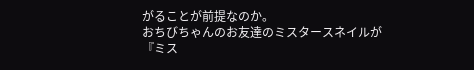がることが前提なのか。
おちびちゃんのお友達のミスタースネイルが
『ミス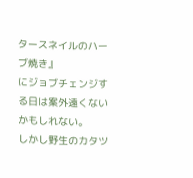タースネイルのハーブ焼き』
にジョブチェンジする日は案外遠くないかもしれない。
しかし野生のカタツ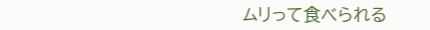ムリって食べられる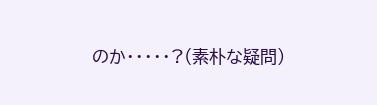のか・・・・・?(素朴な疑問)